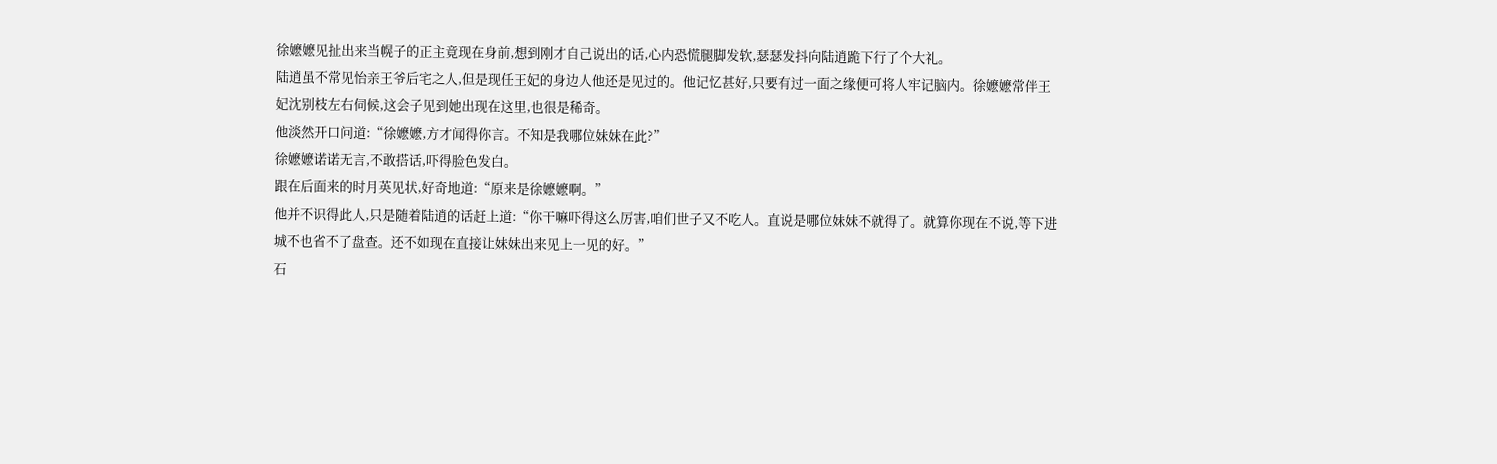徐嬷嬷见扯出来当幌子的正主竟现在身前,想到刚才自己说出的话,心内恐慌腿脚发软,瑟瑟发抖向陆逍跪下行了个大礼。
陆逍虽不常见怡亲王爷后宅之人,但是现任王妃的身边人他还是见过的。他记忆甚好,只要有过一面之缘便可将人牢记脑内。徐嬷嬷常伴王妃沈别枝左右伺候,这会子见到她出现在这里,也很是稀奇。
他淡然开口问道:“徐嬷嬷,方才闻得你言。不知是我哪位妹妹在此?”
徐嬷嬷诺诺无言,不敢搭话,吓得脸色发白。
跟在后面来的时月英见状,好奇地道:“原来是徐嬷嬷啊。”
他并不识得此人,只是随着陆逍的话赶上道:“你干嘛吓得这么厉害,咱们世子又不吃人。直说是哪位妹妹不就得了。就算你现在不说,等下进城不也省不了盘查。还不如现在直接让妹妹出来见上一见的好。”
石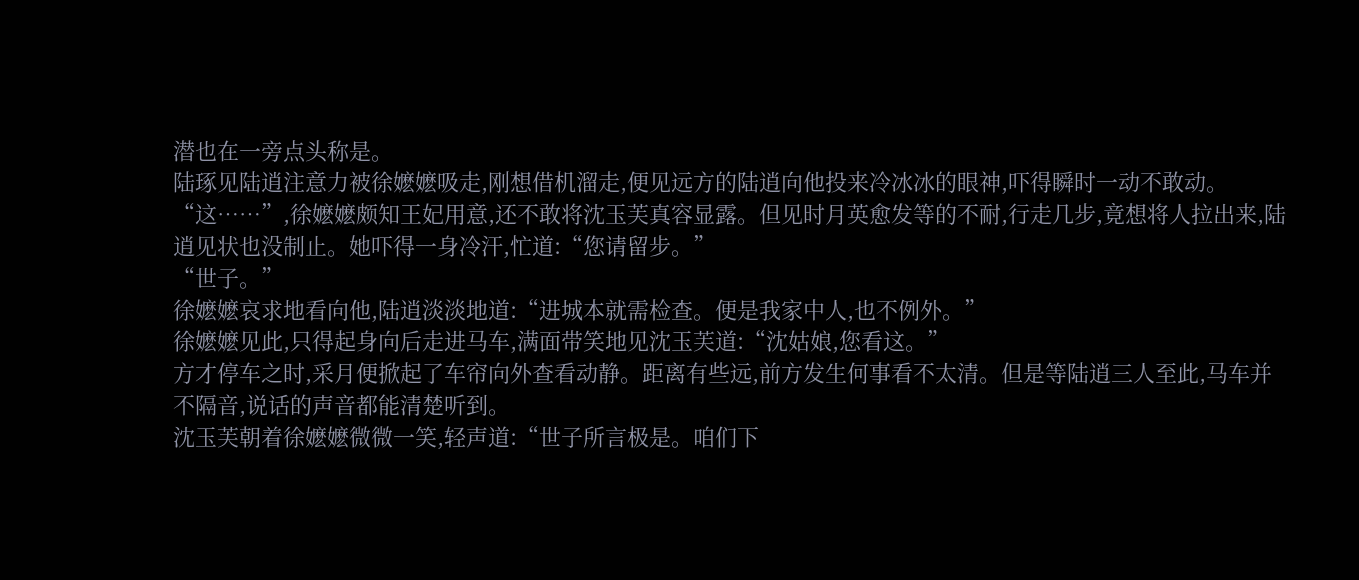潜也在一旁点头称是。
陆琢见陆逍注意力被徐嬷嬷吸走,刚想借机溜走,便见远方的陆逍向他投来冷冰冰的眼神,吓得瞬时一动不敢动。
“这……”,徐嬷嬷颇知王妃用意,还不敢将沈玉芙真容显露。但见时月英愈发等的不耐,行走几步,竟想将人拉出来,陆逍见状也没制止。她吓得一身冷汗,忙道:“您请留步。”
“世子。”
徐嬷嬷哀求地看向他,陆逍淡淡地道:“进城本就需检查。便是我家中人,也不例外。”
徐嬷嬷见此,只得起身向后走进马车,满面带笑地见沈玉芙道:“沈姑娘,您看这。”
方才停车之时,采月便掀起了车帘向外查看动静。距离有些远,前方发生何事看不太清。但是等陆逍三人至此,马车并不隔音,说话的声音都能清楚听到。
沈玉芙朝着徐嬷嬷微微一笑,轻声道:“世子所言极是。咱们下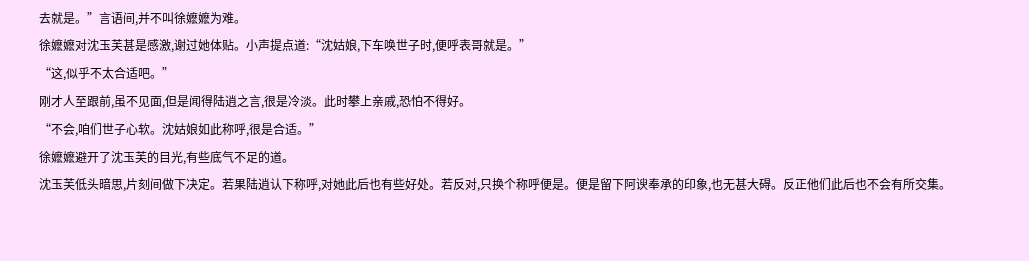去就是。”言语间,并不叫徐嬷嬷为难。
徐嬷嬷对沈玉芙甚是感激,谢过她体贴。小声提点道:“沈姑娘,下车唤世子时,便呼表哥就是。”
“这,似乎不太合适吧。”
刚才人至跟前,虽不见面,但是闻得陆逍之言,很是冷淡。此时攀上亲戚,恐怕不得好。
“不会,咱们世子心软。沈姑娘如此称呼,很是合适。”
徐嬷嬷避开了沈玉芙的目光,有些底气不足的道。
沈玉芙低头暗思,片刻间做下决定。若果陆逍认下称呼,对她此后也有些好处。若反对,只换个称呼便是。便是留下阿谀奉承的印象,也无甚大碍。反正他们此后也不会有所交集。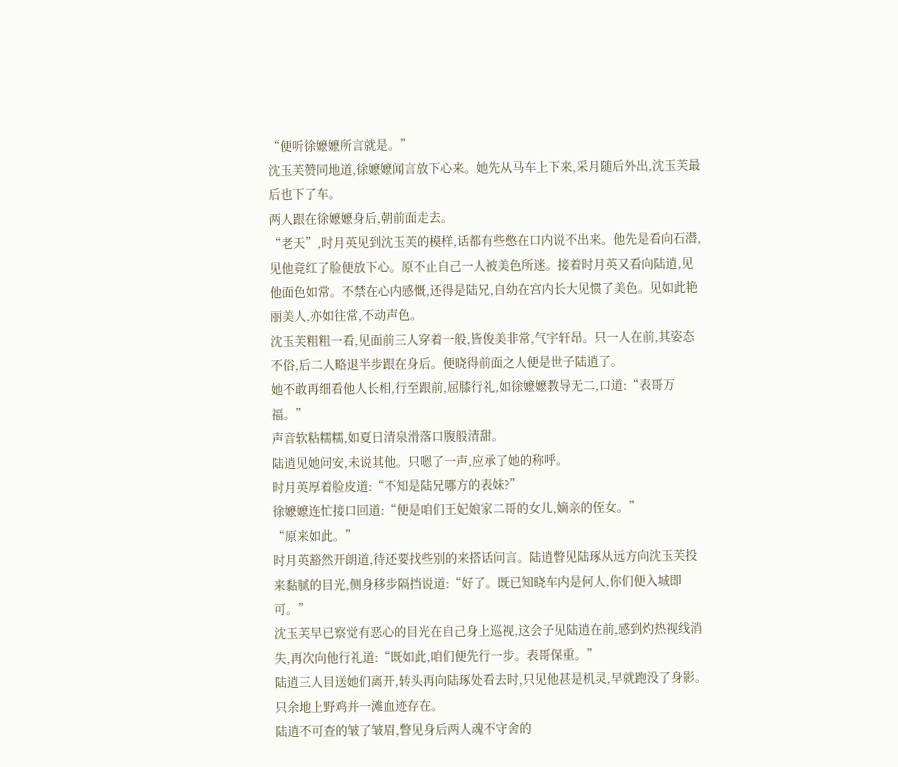“便听徐嬷嬷所言就是。”
沈玉芙赞同地道,徐嬷嬷闻言放下心来。她先从马车上下来,采月随后外出,沈玉芙最后也下了车。
两人跟在徐嬷嬷身后,朝前面走去。
“老天”,时月英见到沈玉芙的模样,话都有些憋在口内说不出来。他先是看向石潜,见他竟红了脸便放下心。原不止自己一人被美色所迷。接着时月英又看向陆逍,见他面色如常。不禁在心内感慨,还得是陆兄,自幼在宫内长大见惯了美色。见如此艳丽美人,亦如往常,不动声色。
沈玉芙粗粗一看,见面前三人穿着一般,皆俊美非常,气宇轩昂。只一人在前,其姿态不俗,后二人略退半步跟在身后。便晓得前面之人便是世子陆逍了。
她不敢再细看他人长相,行至跟前,屈膝行礼,如徐嬷嬷教导无二,口道:“表哥万福。”
声音软粘糯糯,如夏日清泉滑落口腹般清甜。
陆逍见她问安,未说其他。只嗯了一声,应承了她的称呼。
时月英厚着脸皮道:“不知是陆兄哪方的表妹?”
徐嬷嬷连忙接口回道:“便是咱们王妃娘家二哥的女儿,嫡亲的侄女。”
“原来如此。”
时月英豁然开朗道,待还要找些别的来搭话问言。陆逍瞥见陆琢从远方向沈玉芙投来黏腻的目光,侧身移步隔挡说道:“好了。既已知晓车内是何人,你们便入城即可。”
沈玉芙早已察觉有恶心的目光在自己身上巡视,这会子见陆逍在前,感到灼热视线消失,再次向他行礼道:“既如此,咱们便先行一步。表哥保重。”
陆逍三人目送她们离开,转头再向陆琢处看去时,只见他甚是机灵,早就跑没了身影。只余地上野鸡并一滩血迹存在。
陆逍不可查的皱了皱眉,瞥见身后两人魂不守舍的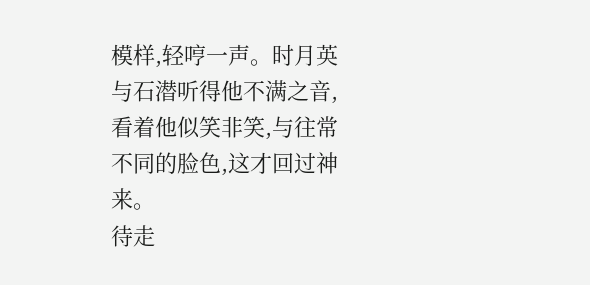模样,轻哼一声。时月英与石潜听得他不满之音,看着他似笑非笑,与往常不同的脸色,这才回过神来。
待走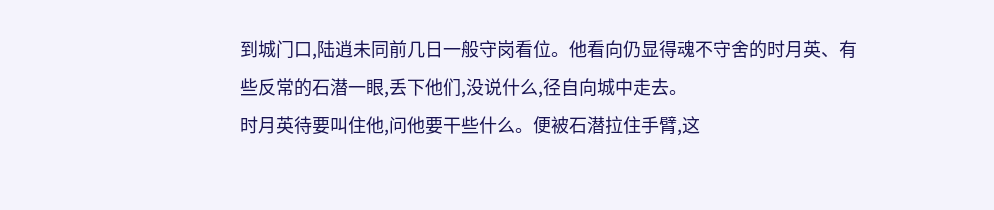到城门口,陆逍未同前几日一般守岗看位。他看向仍显得魂不守舍的时月英、有些反常的石潜一眼,丢下他们,没说什么,径自向城中走去。
时月英待要叫住他,问他要干些什么。便被石潜拉住手臂,这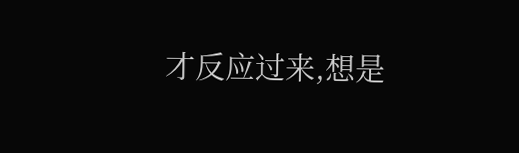才反应过来,想是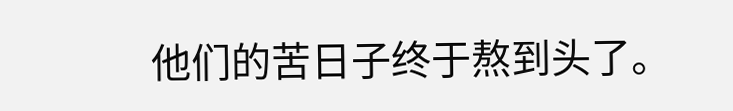他们的苦日子终于熬到头了。